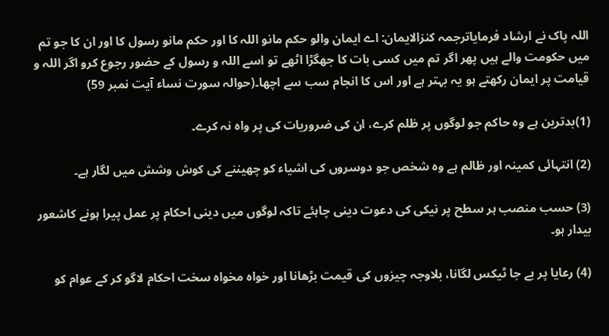اللہ پاک نے ارشاد فرمایاترجمہ کنزالایمان: اے ایمان والو حکم مانو اللہ کا اور حکم مانو رسول کا اور ان کا جو تم میں حکومت والے ہیں پھر اگر تم میں کسی بات کا جھگڑا اٹھے تو اسے اللہ و رسول کے حضور رجوع کرو اگر اللہ و قیامت پر ایمان رکھتے ہو یہ بہتر ہے اور اس کا انجام سب سے اچھا۔(حوالہ سورت نساء آیت نمبر 59)

(1)بدترین ہے وہ حاکم جو لوگوں پر ظلم کرے، ان کی ضروریات کی پر واہ نہ کرے۔

(2) انتہائی کمینہ اور ظالم ہے وہ شخص جو دوسروں کی اشیاء کو چھیننے کی کوش وشش میں لگار ہے۔

(3) حسب منصب ہر سطح پر نیکی کی دعوت دینی چاہئے تاکہ لوگوں میں دینی احکام پر عمل پیرا ہونے کاشعور بیدار ہو۔

(4) رعایا پر بے جا ٹیکس لگانا، بلاوجہ چیزوں کی قیمت بڑھانا اور خواہ مخواہ سخت احکام لاگو کر کے عوام کو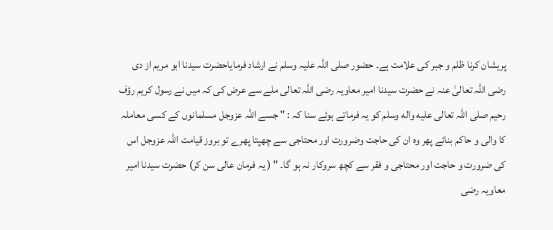پریشان کرنا ظلم و جبر کی علامت ہے۔ حضور صلی اللہ علیہ وسلم نے ارشاد فرمایاحضرت سیدنا ابو مریم از دی رضی اللہ تعالیٰ عنہ نے حضرت سیدنا امیر معاویہ رضی اللہ تعالی ملے سے عرض کی کہ میں نے رسول کریم رؤف رحیم صلى اللہ تعالى عليه واله وسلم کو یہ فرماتے ہوئے سنا کہ : " جسے اللہ عزوجل مسلمانوں کے کسی معاملہ کا والی و حاکم بنائے پھر وہ ان کی حاجت وضرورت اور محتاجی سے چھپتا پھرے تو بروز قیامت اللہ عزوجل اس کی ضرورت و حاجت اور محتاجی و فقر سے کچھ سروکار نہ ہو گا۔ " ( یہ فرمان عالی سن کر) حضرت سیدنا امیر معاویہ رضی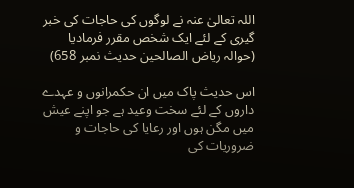اللہ تعالیٰ عنہ نے لوگوں کی حاجات کی خبر گیری کے لئے ایک شخص مقرر فرمادیا (حوالہ ریاض الصالحین حدیث نمبر 658)

اس حدیث پاک میں ان حکمرانوں و عہدے داروں کے لئے سخت وعید ہے جو اپنے عیش میں مگن ہوں اور رعایا کی حاجات و ضروریات کی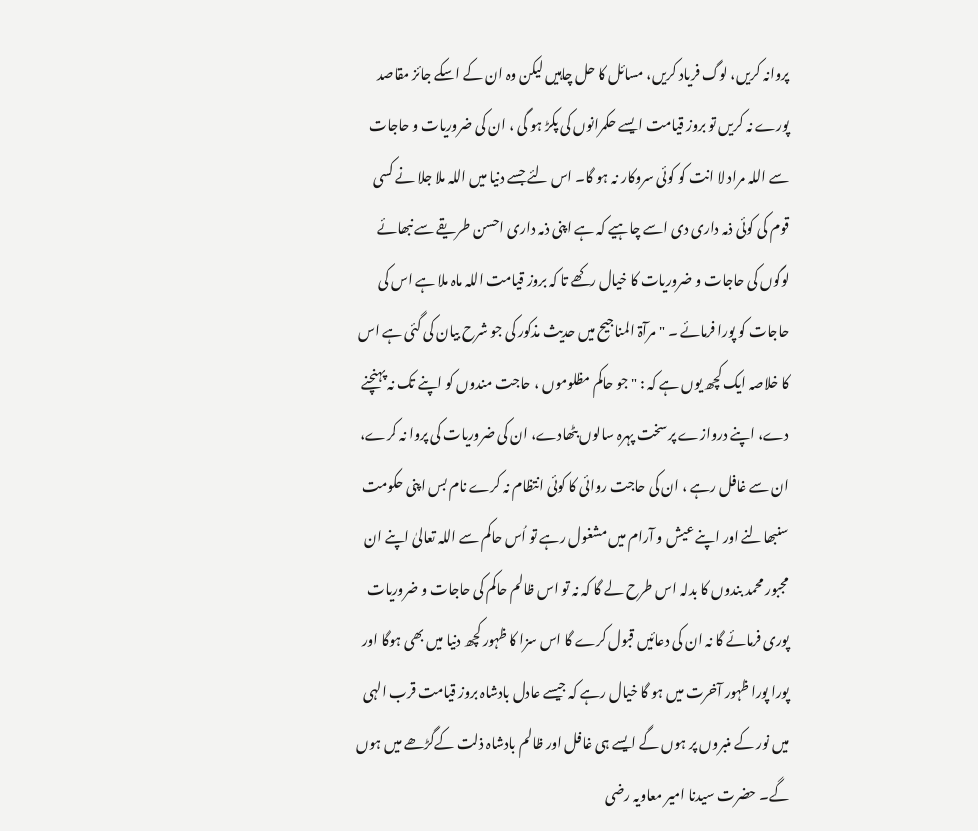پروانہ کریں، لوگ فریاد کریں، مسائل کا حل چاہیں لیکن وہ ان کے اسکے جائز مقاصد پورے نہ کریں تو بروز قیامت ایسے حکمرانوں کی پکڑ ہو گی ، ان کی ضروریات و حاجات سے اللہ مراد لا انت کو کوئی سروکار نہ ہو گا۔ اس لئے جسے دنیا میں اللہ ملا جلا نے کسی قوم کی کوئی ذمہ داری دی اسے چاہیے کہ ہے اپنی ذمہ داری احسن طریقے سے نبھائے لوگوں کی حاجات و ضروریات کا خیال رکھے تا کہ بروز قیامت اللہ ماہ ملا ہے اس کی حاجات کو پورا فرمائے ۔ "مرآۃ المناجیح میں حدیث مذکور کی جو شرح بیان کی گئی ہے اس کا خلاصہ ایک کچھ یوں ہے کہ : "جو حاکم مظلوموں ، حاجت مندوں کو اپنے تک نہ پہنچنے دے، اپنے دروازے پر سخت پہرہ سالوں بٹھادے، ان کی ضروریات کی پروا نہ کرے، ان سے غافل رہے ، ان کی حاجت روائی کا کوئی انتظام نہ کرے نام بس اپنی حکومت سنبھالنے اور اپنے عیش و آرام میں مشغول رہے تو اُس حاکم سے اللہ تعالیٰ اپنے ان مجبور محمد بندوں کا بدلہ اس طرح لے گا کہ نہ تو اس ظالم حاکم کی حاجات و ضروریات پوری فرمائے گا نہ ان کی دعائیں قبول کرے گا اس سزا کا ظہور کچھ دنیا میں بھی ہوگا اور پورا پورا ظہور آخرت میں ہو گا خیال رہے کہ جیسے عادل بادشاہ بروز قیامت قرب الہی میں نور کے منبروں پر ہوں گے ایسے ہی غافل اور ظالم بادشاہ ذلت کےگڑھے میں ہوں گے۔ حضرت سیدنا امیر معاویہ رضی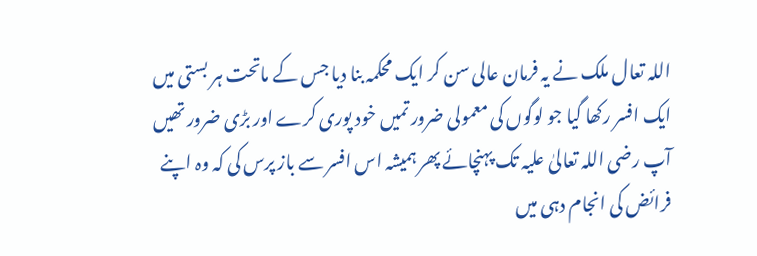اللہ تعال ملک نے یہ فرمان عالی سن کر ایک محکمہ بنا دیا جس کے ماتحت ہر بستی میں ایک افسر رکھا گیا جو لوگوں کی معمولی ضرور تمیں خود پوری کرے اور بڑی ضرور تھیں آپ رضی اللہ تعالیٰ علیہ تک پہنچائے پھر ہمیشہ اس افسر سے باز پرس کی کہ وہ اپنے فرائض کی انجام دہی میں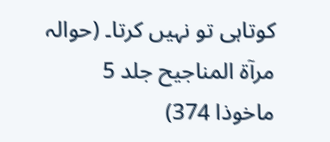کوتاہی تو نہیں کرتا۔ (حوالہ مرآة المناجیح جلد 5 ماخوذا 374)